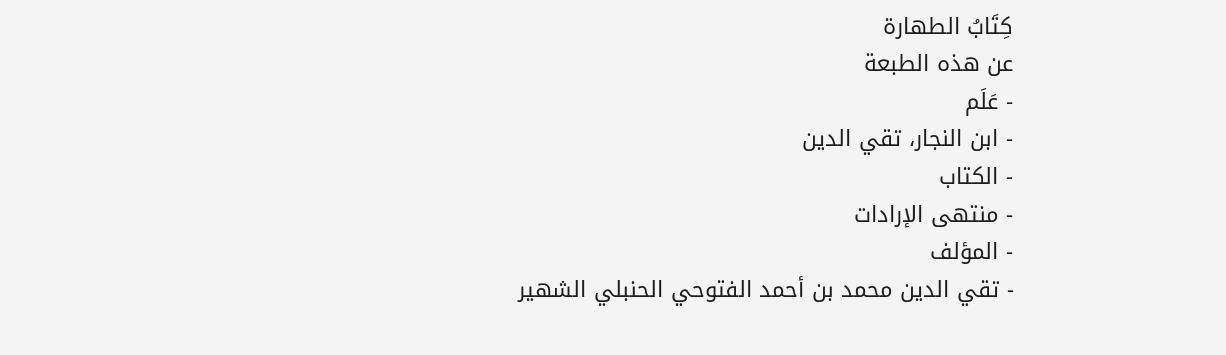كِتَابُ الطهارة
عن هذه الطبعة
- عَلَم
- ابن النجار، تقي الدين
- الكتاب
- منتهى الإرادات
- المؤلف
- تقي الدين محمد بن أحمد الفتوحي الحنبلي الشهير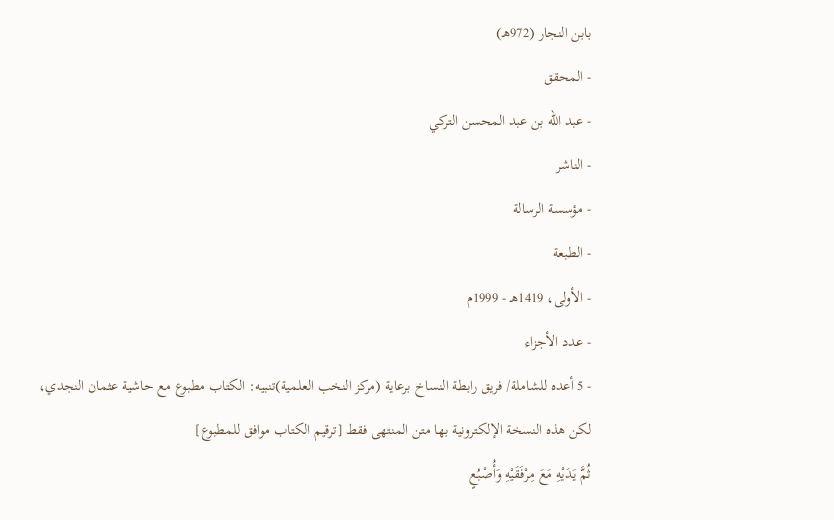بابن النجار (972هـ)
- المحقق
- عبد الله بن عبد المحسن التركي
- الناشر
- مؤسسة الرسالة
- الطبعة
- الأولى، 1419هـ - 1999م
- عدد الأجزاء
- 5 أعده للشاملة/ فريق رابطة النساخ برعاية (مركز النخب العلمية)تنبيه: الكتاب مطبوع مع حاشية عثمان النجدي، لكن هذه النسخة الإلكترونية بها متن المنتهى فقط [ترقيم الكتاب موافق للمطبوع]
ثُمَّ يَدَيْهِ مَعَ مِرْفَقَيْهِ وَأُصْبُعٍ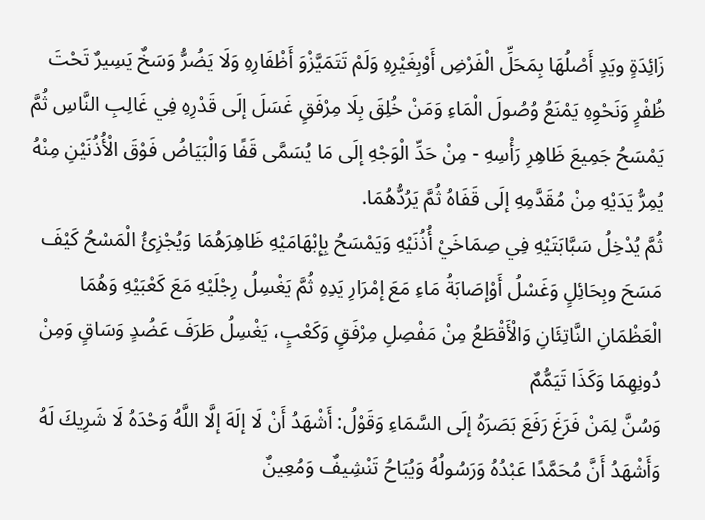زَائِدَةٍ ويَدٍ أَصْلُهَا بِمَحَلِّ الْفَرْضِ أَوْبِغَيْرِهِ وَلَمْ تَتَمَيَّزْوَ أَظْفَارِهِ وَلَا يَضُرُّ وَسَخٌ يَسِيرٌ تَحْتَ ظُفْرٍ وَنَحْوِهِ يَمْنَعُ وُصُولَ الْمَاءِ وَمَنْ خُلِقَ بِلَا مِرْفَقٍ غَسَلَ إلَى قَدْرِهِ فِي غَالِبِ النَّاسِ ثُمَّ يَمْسَحُ جَمِيعَ ظَاهِرِ رَأْسِهِ - مِنْ حَدِّ الْوَجْهِ إلَى مَا يُسَمَّى قَفًا وَالْبَيَاضُ فَوْقَ الْأُذُنَيْنِ مِنْهُ يُمِرُّ يَدَيْهِ مِنْ مُقَدَّمِهِ إلَى قَفَاهُ ثُمَّ يَرُدُّهُمَا.
ثُمَّ يُدْخِلُ سَبَّابَتَيْهِ فِي صِمَاخَيْ أُذُنَيْهِ وَيَمْسَحُ بِإِبْهَامَيْهِ ظَاهِرَهُمَا وَيُجْزِئُ الْمَسْحُ كَيْفَ مَسَحَ وبِحَائِلٍ وَغَسْلُ أَوْإصَابَةُ مَاءِ مَعَ إمْرَارِ يَدِهِ ثُمَّ يَغْسِلُ رِجْلَيْهِ مَعَ كَعْبَيْهِ وَهُمَا الْعَظْمَانِ النَّاتِئَانِ وَالْأَقْطَعُ مِنْ مَفْصِلِ مِرْفَقٍ وَكَعْبٍ، يَغْسِلُ طَرَفَ عَضُدٍ وَسَاقٍ وَمِنْ دُونِهِمَا وَكَذَا تَيَمُّمٌ
وَسُنَّ لِمَنْ فَرَغَ رَفَعَ بَصَرَهُ إلَى السَّمَاءِ وَقَوْلُ: أَشْهَدُ أَنْ لَا إلَهَ إلَّا اللَّهُ وَحْدَهُ لَا شَرِيكَ لَهُ وَأَشْهَدُ أَنَّ مُحَمَّدًا عَبْدُهُ وَرَسُولُهُ وَيُبَاحُ تَنْشِيفٌ وَمُعِينٌ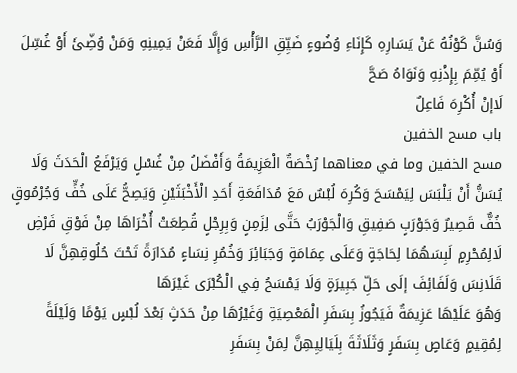وَسُنَّ كَوْنُهُ عَنْ يَسَارِهِ كَإِنَاءِ وُضُوءٍ ضَيِّقِ الرَّأْسِ وَإِلَّا فَعَنْ يَمِينِهِ وَمَنْ وُضِّئَ أَوْ غُسِّلَ أَوْ يُمِّمَ بِإِذْنِهِ وَنَوَاهُ صَحَّ
لَاإنْ أُكْرِهَ فَاعِلٌ
باب مسح الخفين
مسح الخفين وما في معناهما رُخْصَةٌ الْعَزِيمَةُ وَأَفْضَلُ مِنْ غُسْلٍ وَيَرْفَعُ الْحَدَثَ وَلَا يُسَنُّ أَنْ يَلْبَسَ لِيَمْسَحَ وَكُرِهَ لُبْسٌ مَعَ مُدَافَعَةِ أَحَدِ الْأَخْبَثَيْنِ وَيَصِحُّ عَلَى خُفٍّ وَجُرْمُوقٍ خُفٌّ قَصِيرٌ وَجَوْرَبٍ صَفِيقِ وَالْجَوْرَبُ حَتَّى لِزَمِنٍ وَبِرِجْلٍ قُطِعَتْ أُخْرَاهَا مِنْ فَوْقِ فَرْضِ لَالِمُحْرِمٍ لَبِسَهُمَا لِحَاجَةٍ وَعَلَى عِمَامَةٍ وَجَبَائِرَ وَخُمُرِ نِسَاءٍ مُدَارَةً تَحْتَ حُلُوقِهِنَّ لَا قَلَانِسَ وَلَفَائِفَ إلَى حَلِّ جَبِيرَةٍ وَلَا يَمْسَحُ فِي الْكُبْرَى غَيْرَهَا
وَهُوَ عَلَيْهَا عَزِيمَةٌ فَيَجُوزُ بِسَفَرِ الْمَعْصِيَةِ وَغَيْرُهَا مِنْ حَدَثٍ بَعْدَ لُبْسٍ يَوْمًا وَلَيْلَةً لِمُقِيمٍ وَعَاصٍ بِسَفَرٍ وَثَلَاثَةَ بِلَيَالِيِهِنَّ لِمَنْ بِسَفَرِ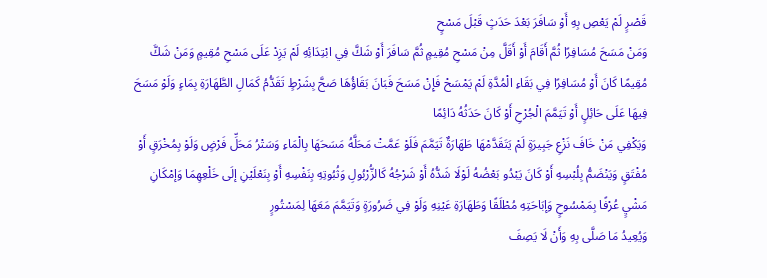قَصْرٍ لَمْ يَعْصِ بِهِ أَوْ سَافَرَ بَعْدَ حَدَثٍ قَبْلَ مَسْحٍ
وَمَنْ مَسَحَ مُسَافِرًا ثُمَّ أَقَامَ أَوْ أَقَلَّ مِنْ مَسْحِ مُقِيمٍ ثُمَّ سَافَرَ أَوْ شَكَّ فِي ابْتِدَائِهِ لَمْ يَزِدْ عَلَى مَسْحِ مُقِيمٍ وَمَنْ شَكَّ مُقِيمًا كَانَ أَوْ مُسَافِرًا فِي بَقَاءِ الْمُدَّةِ لَمْ يَمْسَحْ فَإِنْ مَسَحَ فَبَانَ بَقَاؤُهَا صَحَّ بِشَرْطٍ تَقَدُّمُ كَمَالِ الطَّهَارَةِ بِمَاءٍ وَلَوْ مَسَحَ فِيهَا عَلَى حَائِلٍ أَوْ تَيَمَّمَ الْجُرْحِ أَوْ كَانَ حَدَثُهُ دَائِمًا
وَيَكْفِي مَنْ خَافَ نَزْعِ جَبِيرَةٍ لَمْ يَتَقَدَّمْهَا طَهَارَةٌ تَيَمَّمَ فَلَوْ عَمَّتْ مَحَلَّهُ مَسَحَهَا بِالْمَاءِ وَسَتْرُ مَحَلِّ فَرْضٍ وَلَوْ بِمُخْرَقٍ أَوْ مُفْتَقٍ وَيَنْضَمُّ بِلُبْسِهِ أَوْ كَانَ يَبْدُو بَعْضُهُ لَوْلَا شَدُّهُ أَوْ شَرْجُهُ كَالزُّرْبُولِ وَثُبُوتِهِ بِنَفْسِهِ أَوْ بِنَعْلَيْنِ إلَى خَلْعِهِمَا وَإمْكَانِ مَشْيٍ عُرْفًا بِمَمْسُوحٍ وَإبَاحَتِهِ مُطْلَقًا وَطَهَارَةِ عَيْنِهِ وَلَوْ فِي ضَرُورَةٍ وَتَيَمَّمَ مَعَهَا لِمَسْتُورٍ
وَيُعِيدُ مَا صَلَّى بِهِ وَأَنْ لَا يَصِفَ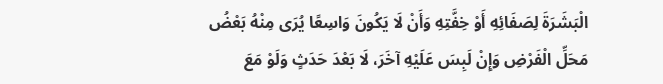الْبَشَرَةَ لِصَفَائِهِ أَوْ خِفَّتِهِ وَأَنْ لَا يَكُونَ وَاسِعًا يُرَى مِنْهُ بَعْضُ مَحَلِّ الْفَرْضِ وَإِنْ لَبِسَ عَلَيْهِ آخَرَ، لَا بَعْدَ حَدَثٍ وَلَوْ مَعَ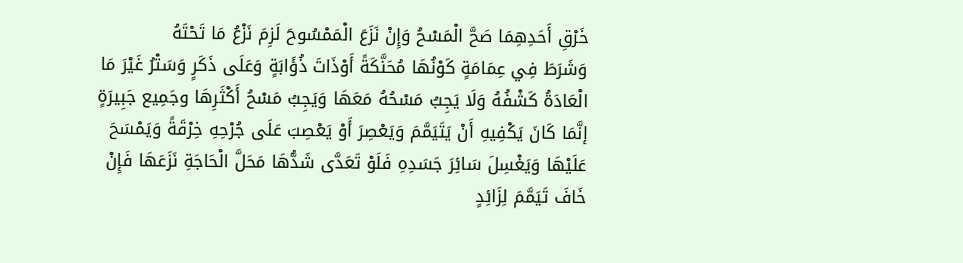خَرْقِ أَحَدِهِمَا صَحَّ الْمَسْحُ وَإِنْ نَزَعَ الْمَمْسُوحَ لَزِمَ نَزْعُ مَا تَحْتَهُ
وَشَرَطَ فِي عِمَامَةٍ كَوْنُهَا مُحَنَّكَةً أَوْذَاتَ ذُؤَابَةٍ وَعَلَى ذَكَرٍ وَسَتْرُ غَيْرَ مَا الْعَادَةُ كَشْفُهُ وَلَا يَجِبُ مَسْحُهُ مَعَهَا وَيَجِبُ مَسْحُ أَكْثَرِهَا وجَمِيع جَبِيرَةٍ إنَّمَا كَانَ يَكْفِيهِ أَنْ يَتَيَمَّمَ وَيَعْصِرَ أَوْ يَعْصِبَ عَلَى جُرْحِهِ خِرْقَةً وَيَمْسَحَ عَلَيْهَا وَيَغْسِلَ سَائِرَ جَسَدِهِ فَلَوْ تَعَدَّى شَدُّهَا مَحَلَّ الْحَاجَةِ نَزَعَهَا فَإِنْ خَافَ تَيَمَّمَ لِزَائِدٍ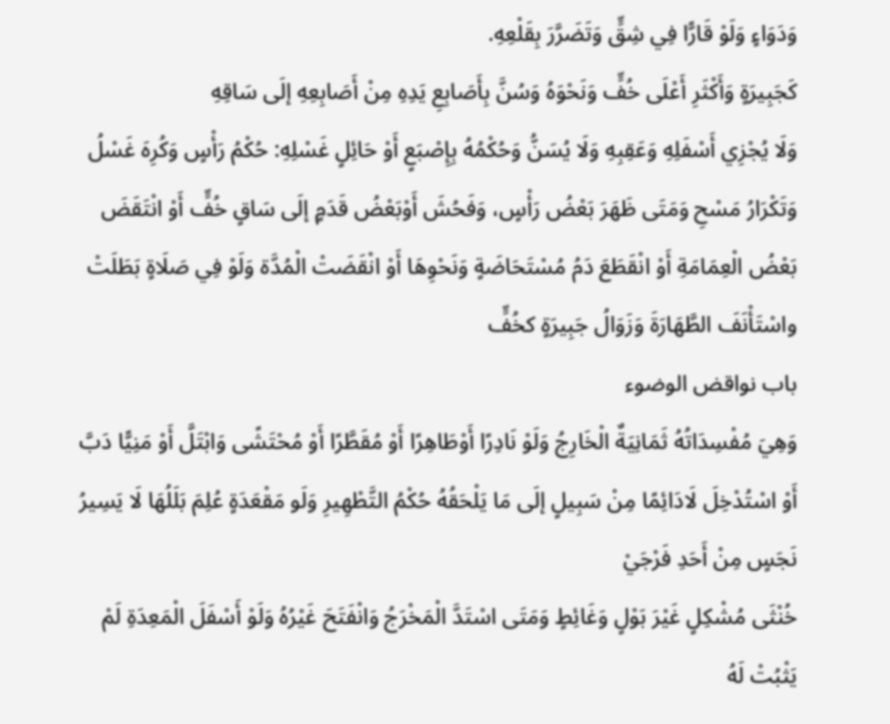وَدَوَاءٍ وَلَوْ قَارًّا فِي شِقٍّ وَتَضَرَّرَ بِقَلْعِهِ.
كَجَبِيرَةٍ وَأَكْثَرِ أَعْلَى خُفٍّ وَنَحْوَهُ وَسُنَّ بِأَصَابِعِ يَدِهِ مِنْ أَصَابِعِهِ إلَى سَاقِهِ
وَلَا يُجْزِي أَسْفَلِهِ وَعَقِبِهِ وَلَا يُسَنُّ وَحُكْمُهُ بِإِصْبَعٍ أَوْ حَائِلٍ غَسْلِهِ: حُكْمُ رَأْسٍ وَكُرِهَ غَسْلُ وَتَكْرَارُ مَسْحِ وَمَتَى ظَهَرَ بَعْضُ رَأْسٍ، وَفَحُشَ أَوْبَعْضُ قَدَمٍ إلَى سَاقٍ خُفٍّ أَوْ انْتَقَضَ بَعْضُ الْعِمَامَةِ أَوْ انْقَطَعَ دَمُ مُسْتَحَاضَةٍ وَنَحْوِهَا أَوْ انْقَضَتْ الْمُدَّة وَلَوْ فِي صَلَاةٍ بَطَلَتْ واسْتَأْنَفَ الطَّهَارَةَ وَزَوَالُ جَبِيرَةٍ كخُفٍّ
باب نواقض الوضوء
وَهِيَ مُفْسِدَاتُهُ ثَمَانِيَةٌ الْخَارِجُ وَلَوْ نَادِرًا أَوْطَاهِرًا أَوْ مُقَطَّرًا أَوْ مُحْتَشًى وَابْتَلَّ أَوْ مَنِيًّا دَبَّ أَوْ اسْتُدْخِلَ لَادَائِمًا مِنْ سَبِيلٍ إلَى مَا يَلْحَقُهُ حُكْمُ التَّطْهِيرِ وَلَو مَقْعَدَةٍ عُلِمَ بَلَلُهَا لَا يَسِيرُ نَجَسٍ مِنْ أَحَدِ فَرْجَيْ
خُنْثَى مُشْكِلٍ غَيْرَ بَوْلٍ وَغَائِطٍ وَمَتَى اسْتَدَّ الْمَخْرَجُ وَانْفَتَحَ غَيْرُهُ وَلَوْ أَسْفَلَ الْمَعِدَةِ لَمْ يَثْبُتْ لَهُ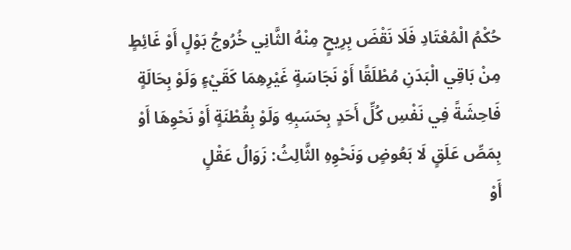حُكْمُ الْمُعْتَادِ فَلَا نَقْضَ بِرِيحٍ مِنْهُ الثَّانِي خُرُوجُ بَوْلٍ أَوْ غَائِطٍ مِنْ بَاقِي الْبَدَنِ مُطْلَقًا أَوْ نَجَاسَةٍ غَيْرِهِمَا كَقَيْءٍ وَلَوْ بِحَالَةٍ فَاحِشَةً فِي نَفْسِ كُلِّ أَحَدٍ بِحَسَبِهِ وَلَوْ بِقُطْنَةٍ أَوْ نَحْوِهَا أَوْ بِمَصِّ عَلَقٍ لَا بَعُوضٍ وَنَحْوِهِ الثَّالِثُ: زَوَالُ عَقْلٍ
أَوْ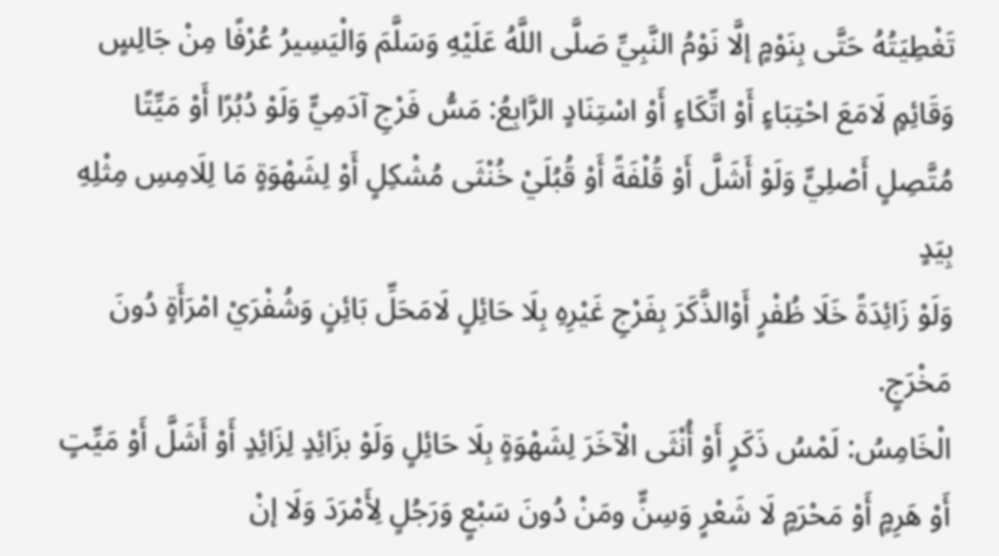تَغْطِيَتُهُ حَتَّى بِنَوْمٍ إلَّا نَوْمُ النَّبِيِّ صَلَّى اللَّهُ عَلَيْهِ وَسَلَّمَ وَالْيَسِيرُ عُرْفًا مِنْ جَالِسٍ وَقَائِمٍ لَامَعَ احْتِبَاءٍ أَوْ اتِّكَاءٍ أَوْ اسْتِنَادٍ الرَّابِعُ: مَسُّ فَرْجِ آدَمِيٍّ وَلَوْ دُبُرًا أَوْ مَيِّتًا مُتَّصِلٍ أَصْلِيٍّ وَلَوْ أَشَلَّ أَوْ قُلْفَةً أَوْ قُبُلَيْ خُنْثَى مُشْكِلٍ أَوْ لِشَهْوَةٍ مَا لِلَامِسِ مِثْلِهِ بِيَدٍ
وَلَوْ زَائِدَةً خَلَا ظُفْرٍ أَوْالذَّكَرَ بِفَرْجِ غَيْرِهِ بِلَا حَائِلٍ لَامَحَلِّ بَائِنٍ وَشُفْرَيْ امْرَأَةٍ دُونَ مَخْرَجٍ.
الْخَامِسُ: لَمْسُ ذَكَرٍ أَوْ أُنْثَى الْآخَرَ لِشَهْوَةٍ بِلَا حَائِلٍ وَلَوْ بزَائِدٍ لِزَائِدٍ أَوْ أَشَلَّ أَوْ مَيِّتٍ أَوْ هَرِمٍ أَوْ مَحْرَمٍ لَا شَعْرٍ وَسِنٍّ ومَنْ دُونَ سَبْعٍ وَرَجُلٍ لِأَمْرَدَ وَلَا إنْ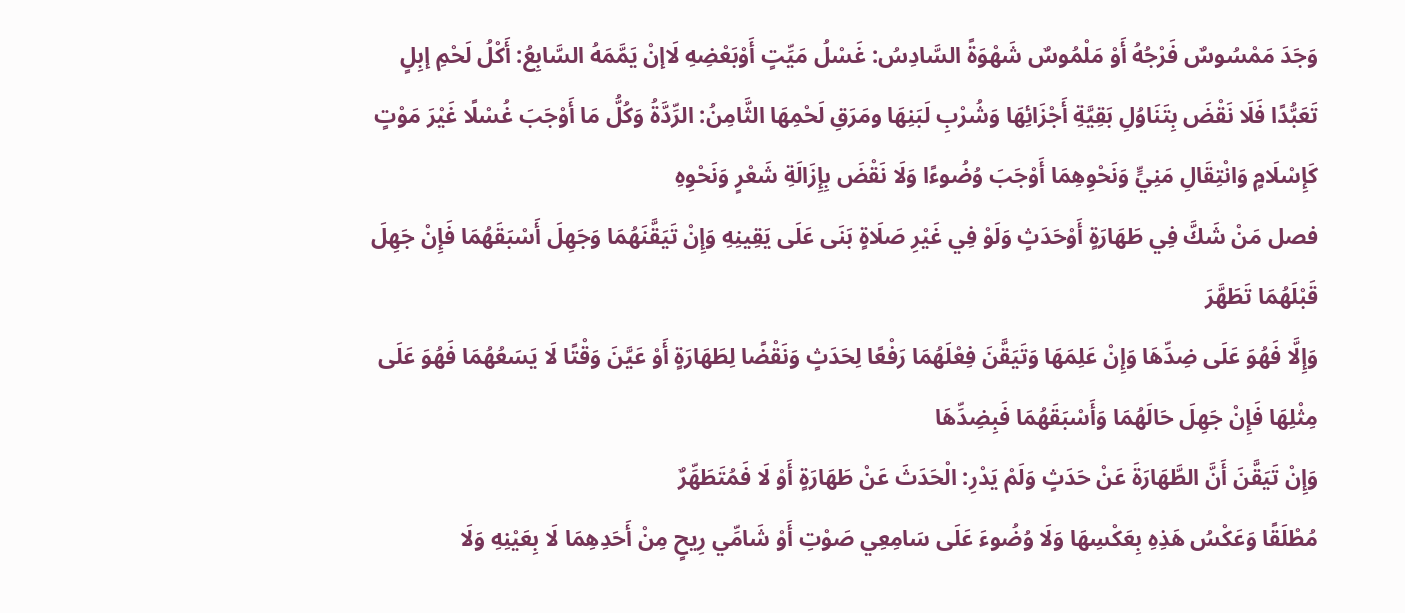وَجَدَ مَمْسُوسٌ فَرْجُهُ أَوْ مَلْمُوسٌ شَهْوَةً السَّادِسُ: غَسْلُ مَيِّتٍ أَوْبَعْضِهِ لَاإنْ يَمَّمَهُ السَّابِعُ: أَكْلُ لَحْمِ إبِلٍ تَعَبُّدًا فَلَا نَقْضَ بِتَنَاوُلِ بَقِيَّةِ أَجْزَائِهَا وَشُرْبِ لَبَنِهَا ومَرَقِ لَحْمِهَا الثَّامِنُ: الرِّدَّةُ وَكُلُّ مَا أَوْجَبَ غُسْلًا غَيْرَ مَوْتٍ كَإِسْلَامٍ وَانْتِقَالِ مَنِيٍّ وَنَحْوِهِمَا أَوْجَبَ وُضُوءًا وَلَا نَقْضَ بِإِزَالَةِ شَعْرٍ وَنَحْوِهِ
فصل مَنْ شَكَّ فِي طَهَارَةٍ أَوْحَدَثٍ وَلَوْ فِي غَيْرِ صَلَاةٍ بَنَى عَلَى يَقِينِهِ وَإِنْ تَيَقَّنَهُمَا وَجَهِلَ أَسْبَقَهُمَا فَإِنْ جَهِلَ قَبْلَهُمَا تَطَهَّرَ
وَإِلَّا فَهُوَ عَلَى ضِدِّهَا وَإِنْ عَلِمَهَا وَتَيَقَّنَ فِعْلَهُمَا رَفْعًا لِحَدَثٍ وَنَقْضًا لِطَهَارَةٍ أَوْ عَيَّنَ وَقْتًا لَا يَسَعُهُمَا فَهُوَ عَلَى مِثْلِهَا فَإِنْ جَهِلَ حَالَهُمَا وَأَسْبَقَهُمَا فَبِضِدِّهَا
وَإِنْ تَيَقَّنَ أَنَّ الطَّهَارَةَ عَنْ حَدَثٍ وَلَمْ يَدْرِ: الْحَدَثَ عَنْ طَهَارَةٍ أَوْ لَا فَمُتَطَهِّرٌ
مُطْلَقًا وَعَكْسُ هَذِهِ بِعَكْسِهَا وَلَا وُضُوءَ عَلَى سَامِعِي صَوْتِ أَوْ شَامِّي رِيحٍ مِنْ أَحَدِهِمَا لَا بِعَيْنِهِ وَلَا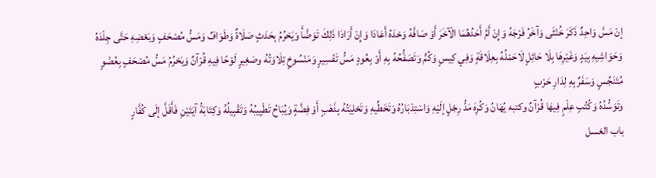إنْ مَسَّ وَاحِدٌ ذَكَرَ خُنْثَى وَآخَرُ فَرْجَهُ وَإِنْ أَمَّ أَحَدُهُمَا الْآخَرَ أَوْ صَافَّهُ وَحْدَهُ أَعَادَا وَإِنْ أَرَادَا ذَلِكَ تَوَضَّأَ وَيَحْرُمُ بِحَدَثٍ صَلَاةٌ وَطَوَافٌ وَمَسُّ مُصْحَفٍ وَبَعْضِهِ حَتَّى جِلْدَهُ وَحَوَاشِيهِ بِيَدٍ وَغَيْرِهَا بِلَا حَائِلٍ لَاحَمْلُهُ بِعِلَاقَةٍ وَفِي كِيسٍ وَكُمٍّ وَتَصَفُّحُهُ بِهِ أَوْ بِعُودٍ مَسُّ تَفْسِيرٍ وَمَنْسُوخٍ تِلَاوَتُهُ وصَغِيرٍ لَوْحًا فِيهِ قُرْآنٌ وَيَحْرُمُ مَسُّ مُصْحَفٍ بِعُضْوٍ مُتَنَجِّسٍ وَسَفَرٌ بِهِ لِدَارِ حَرْبٍ
وتَوَسُّدُهُ وَكُتُبِ عِلْمٍ فِيهَا قُرْآنٌ وكتبه يُهَانُ وَكُرِهَ مَدُّ رِجْلٍ إلَيْهِ وَاسْتِدْبَارُهُ وَتَخَطِّيهِ وَتَحْلِيَتُهُ بِذَهَبٍ أَوْ فِضَّةٍ وَيُبَاحُ تَطْيِيبُهُ وَتَقْبِيلُهُ وَكِتَابَةُ آيَتَيْنِ فَأَقَلَّ إلَى كُفَّارٍ
باب الغسل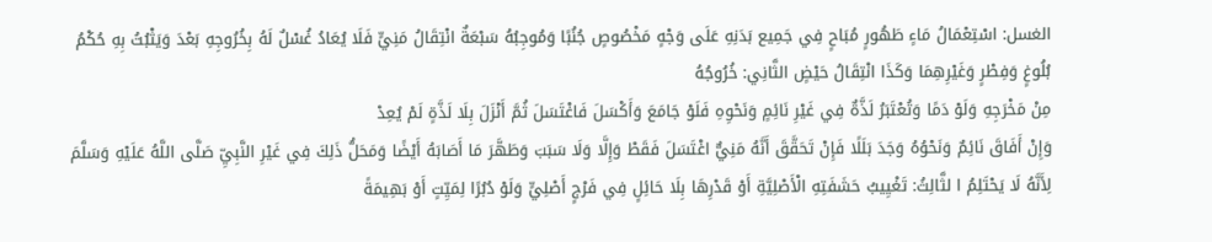الغسل: اسْتِعْمَالُ مَاءٍ طَهُورٍ مُبَاحٍ فِي جَمِيع بَدَنِهِ عَلَى وَجْهٍ مَخْصُوصٍ جُنُبًا وَمُوجِبُهُ سَبْعَةٌ انْتِقَالُ مَنِيٍّ فَلَا يُعَادُ غُسْلٌ لَهُ بِخُرُوجِهِ بَعْدَ وَيَثْبُتُ بِهِ حُكْمُ بُلُوغٍ وَفِطْرٍ وَغَيْرِهِمَا وَكَذَا انْتِقَالُ حَيْضٍ الثَّانِي: خُرُوجُهُ
مِنْ مَخْرَجِهِ وَلَوْ دَمًا وَتُعْتَبَرُ لَذَّةٌ فِي غَيْرِ نَائِمٍ وَنَحْوِهِ فَلَوْ جَامَعَ وَأَكْسَلَ فَاغْتَسَلَ ثُمَّ أَنْزَلَ بِلَا لَذَّةٍ لَمْ يُعِدْ
وَإِنْ أَفَاقَ نَائِمٌ وَنَحْوُهُ وَجَدَ بَلَلًا فَإِنْ تَحَقَّقَ أَنَّهُ مَنِيٌّ اغْتَسَلَ فَقَطْ وَإِلَّا وَلَا سَبَبَ وَطَهَّرَ مَا أَصَابَهُ أَيْضًا وَمَحَلُّ ذَلِكَ فِي غَيْرِ النَّبِيِّ صَلَّى اللَّهُ عَلَيْهِ وَسَلَّمَ لِأَنَّهُ لَا يَحْتَلِمُ ا لثَّالِثُ: تَغْيِيبُ حَشَفَتِهِ الْأَصْلِيَّةِ أَوْ قَدْرِهَا بِلَا حَائِلٍ فِي فَرْجٍ أَصْلِيٍّ وَلَوْ دُبُرًا لِمَيِّتٍ أَوْ بَهِيمَةً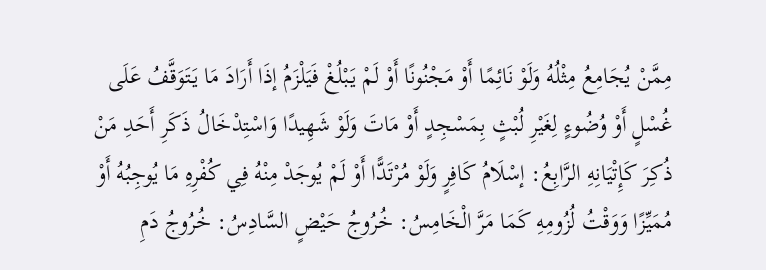مِمَّنْ يُجَامِعُ مِثْلُهُ وَلَوْ نَائِمًا أَوْ مَجْنُونًا أَوْ لَمْ يَبْلُغْ فَيَلْزَمُ إذَا أَرَادَ مَا يَتَوَقَّفُ عَلَى غُسْلٍ أَوْ وُضُوءٍ لِغَيْرِ لُبْثٍ بِمَسْجِدٍ أَوْ مَاتَ وَلَوْ شَهِيدًا وَاسْتِدْخَالُ ذَكَرِ أَحَدِ مَنْ
ذُكِرَ كَإِتْيَانِهِ الرَّابِعُ: إسْلَامُ كَافِرٍ وَلَوْ مُرْتَدًّا أَوْ لَمْ يُوجَدْ مِنْهُ فِي كُفْرِهِ مَا يُوجِبُهُ أَوْ مُمَيِّزًا وَوَقْتُ لُزُومِهِ كَمَا مَرَّ الْخَامِسُ: خُرُوجُ حَيْضٍ السَّادِسُ: خُرُوجُ دَمِ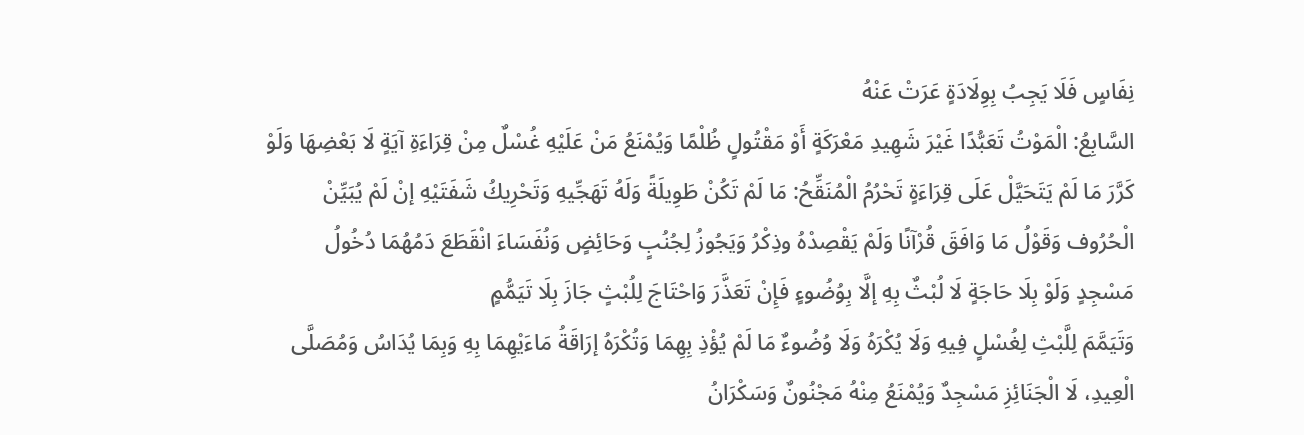نِفَاسٍ فَلَا يَجِبُ بِوِلَادَةٍ عَرَتْ عَنْهُ
السَّابِعُ: الْمَوْتُ تَعَبُّدًا غَيْرَ شَهِيدِ مَعْرَكَةٍ أَوْ مَقْتُولٍ ظُلْمًا وَيُمْنَعُ مَنْ عَلَيْهِ غُسْلٌ مِنْ قِرَاءَةِ آيَةٍ لَا بَعْضِهَا وَلَوْ كَرَّرَ مَا لَمْ يَتَحَيَّلْ عَلَى قِرَاءَةٍ تَحْرُمُ الْمُنَقِّحُ: مَا لَمْ تَكُنْ طَوِيلَةً وَلَهُ تَهَجِّيهِ وَتَحْرِيكُ شَفَتَيْهِ إنْ لَمْ يُبَيِّنْ الْحُرُوف وَقَوْلُ مَا وَافَقَ قُرْآنًا وَلَمْ يَقْصِدْهُ وذِكْرُ وَيَجُوزُ لِجُنُبٍ وَحَائِضٍ وَنُفَسَاءَ انْقَطَعَ دَمُهُمَا دُخُولُ مَسْجِدٍ وَلَوْ بِلَا حَاجَةٍ لَا لُبْثٌ بِهِ إلَّا بِوُضُوءٍ فَإِنْ تَعَذَّرَ وَاحْتَاجَ لِلُبْثٍ جَازَ بِلَا تَيَمُّمٍ
وَتَيَمَّمَ لِلَّبْثِ لِغُسْلٍ فِيهِ وَلَا يُكْرَهُ وَلَا وُضُوءٌ مَا لَمْ يُؤْذِ بِهِمَا وَتُكْرَهُ إرَاقَةُ مَاءَيْهِمَا بِهِ وَبِمَا يُدَاسُ وَمُصَلَّى الْعِيدِ، لَا الْجَنَائِزِ مَسْجِدٌ وَيُمْنَعُ مِنْهُ مَجْنُونٌ وَسَكْرَانُ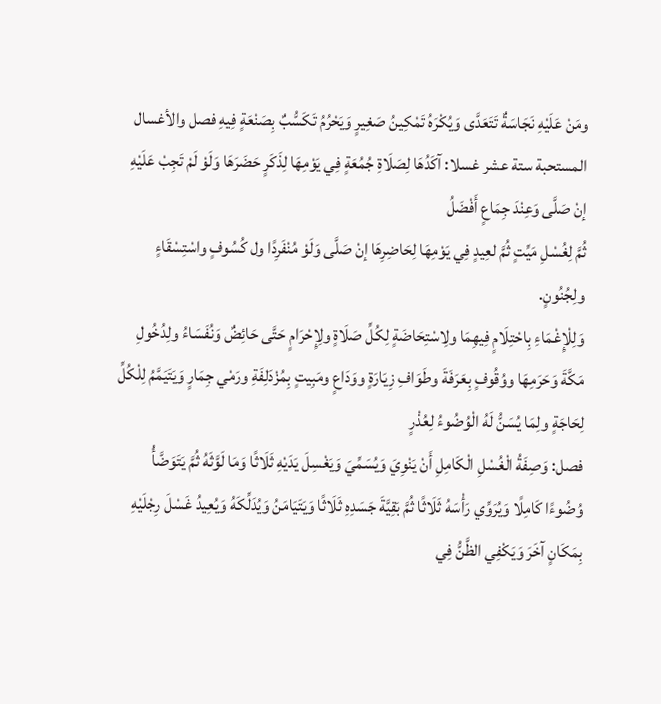ومَنْ عَلَيْهِ نَجَاسَةٌ تَتَعَدَّى وَيُكْرَهُ تَمْكِينُ صَغِيرٍ وَيَحْرُمُ تَكَسُّبٌ بِصَنْعَةٍ فِيهِ فصل والأغسال المستحبة ستة عشر غسلا: آكَدُهَا لِصَلَاةِ جُمُعَةٍ فِي يَوْمِهَا لِذَكَرٍ حَضَرَهَا وَلَوْ لَمْ تَجِبْ عَلَيْهِ إنْ صَلَّى وَعِنْدَ جِمَاعٍ أَفْضَلُ
ثُمَّ لِغُسْلِ مَيِّتٍ ثُمَّ لعِيدٍ فِي يَوْمِهَا لِحَاضِرِهَا إنْ صَلَّى وَلَوْ مُنْفَرِدًا ول كُسُوفٍ واسْتِسْقَاءٍ ولِجُنُونٍ.
وَلِلْإِغْمَاءِ بِاحْتِلَامٍ فِيهِمَا ولِاسْتِحَاضَةٍ لِكُلِّ صَلَاةٍ ولِإِحْرَامٍ حَتَّى حَائِضٌ وَنُفَسَاءُ ولِدُخُولِ مَكَّةَ وَحَرَمِهَا ووُقُوفٍ بِعَرَفَةَ وطَوَافِ زِيَارَةٍ ووَدَاعٍ ومَبِيتٍ بِمُزْدَلِفَةِ ورَمْي جِمَارٍ وَيَتَيَمَّمُ لِلْكُلِّ لِحَاجَةٍ ولِمَا يُسَنُّ لَهُ الْوُضُوءُ لِعُذْرٍ
فصل: وَصِفَةُ الْغُسْلِ الْكَامِلِ أَنْ يَنْوِيَ وَيُسَمِّيَ وَيَغْسِلَ يَدَيْهِ ثَلَاثًا وَمَا لَوَّثَهُ ثُمَّ يَتَوَضَّأُ وُضُوءًا كَامِلًا وَيُرَوِّي رَأْسَهُ ثَلَاثًا ثُمَّ بَقِيَّةَ جَسَدِهِ ثَلَاثًا وَيَتَيَامَنُ وَيُدَلِّكَهُ وَيُعِيدُ غَسْلَ رِجْلَيْهِ بِمَكَانٍ آخَرَ وَيَكْفِي الظَّنُّ فِي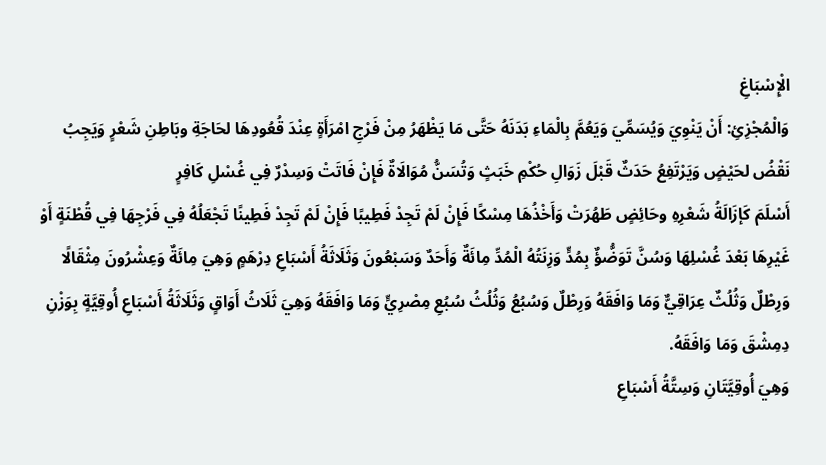الْإِسْبَاغِ
وَالْمُجْزِئِ: أَنْ يَنْوِيَ وَيُسَمِّيَ وَيَعُمَّ بِالْمَاءِ بَدَنَهُ حَتَّى مَا يَظْهَرُ مِنْ فَرْجِ امْرَأَةٍ عِنْدَ قُعُودِهَا لحَاجَةِ وبَاطِنِ شَعْرٍ وَيَجِبُ نَقْضُ لحَيْضٍ وَيَرْتَفِعُ حَدَثٌ قَبْلَ زَوَالِ حُكْمِ خَبَثٍ وَتُسَنُّ مُوَالَاةٌ فَإِنْ فَاتَتْ وَسِدْرٌ فِي غُسْلِ كَافِرٍ
أَسْلَمَ كَإزَالَةُ شَعْرِهِ وحَائِضٍ طَهُرَتْ وَأَخْذُهَا مِسْكًا فَإِنْ لَمْ تَجِدْ فَطِيبًا فَإِنْ لَمْ تَجِدْ فَطِينًا تَجْعَلُهُ فِي فَرْجِهَا فِي قُطْنَةٍ أَوْ غَيْرِهَا بَعْدَ غُسْلِهَا وَسُنَّ تَوَضُّؤٌ بِمُدٍّ وَزِنَتُهُ الْمُدِّ مِائَةٌ وَأَحَدٌ وَسَبْعُونَ وَثَلَاثَةُ أَسْبَاعِ دِرْهَمٍ وَهِيَ مِائَةٌ وَعِشْرُونَ مِثْقَالًا وَرِطْلٌ وَثُلُثٌ عِرَاقِيٌّ وَمَا وَافَقَهُ وَرِطْلٌ وَسُبُعُ وَثُلُثُ سُبُعِ مِصْرِيٍّ وَمَا وَافَقَهُ وَهِيَ ثَلَاثُ أَوَاقٍ وَثَلَاثَةُ أَسْبَاعِ أُوقِيَّةٍ بِوَزْنِ دِمِشْقَ وَمَا وَافَقَهُ.
وَهِيَ أُوقِيَّتَانِ وَسِتَّةُ أَسْبَاعِ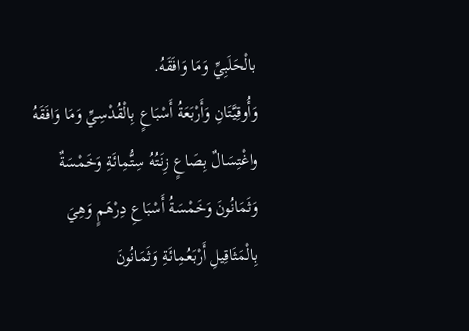بالْحَلَبِيِّ وَمَا وَافَقَهُ.
وَأُوقِيَّتَانِ وَأَرْبَعَةُ أَسْبَاعٍ بِالْقُدْسِيِّ وَمَا وَافَقَهُ واغْتِسَالٌ بِصَاعٍ زِنَتُهُ سِتُّمِائَةِ وَخَمْسَةٌ وَثَمَانُونَ وَخَمْسَةُ أَسْبَاعِ دِرْهَمٍ وَهِيَ بِالْمَثَاقِيلِ أَرْبَعُمِائَةِ وَثَمَانُونَ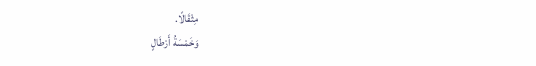مِثْقَالًا.
وَخَمْسَةُ أَرْطَالٍ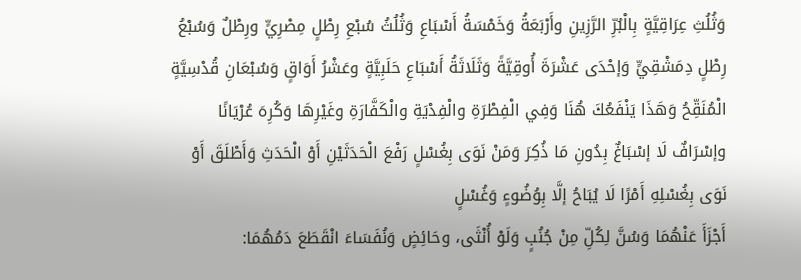وَثُلُثِ عِرَاقِيَّةٍ بِالْبُرِّ الرَّزِينِ وأَرْبَعَةُ وَخَمْسَةُ أَسْبَاعِ وَثُلُثُ سُبْعِ رِطْلٍ مِصْرِيٍّ ورِطْلٌ وَسُبْعُ رِطْلٍ دِمَشْقِيٍّ وَإحْدَى عَشْرَةَ أُوقِيَّةً وَثَلَاثَةُ أَسْبَاعِ حَلَبِيَّةٍ وعَشْرُ أَوَاقٍ وَسُبْعَانِ قُدْسِيَّةٍ الْمُنَقِّحُ وَهَذَا يَنْفَعُكَ هُنَا وَفِي الْفِطْرَةِ والْفِدْيَةِ والْكَفَّارَةِ وغَيْرِهَا وَكُرِهَ عُرْيَانًا وإسْرَافٌ لَا إسْبَاغٌ بِدُونِ مَا ذُكِرَ وَمَنْ نَوَى بِغُسْلٍ رَفْعَ الْحَدَثَيْنِ أَوْ الْحَدَثِ وَأَطْلَقَ أَوْ نَوَى بِغُسْلِهِ أَمْرًا لَا يُبَاحُ إلَّا بِوُضُوءٍ وَغُسْلٍ
أَجْزَأَ عَنْهُمَا وَسُنَّ لِكُلِّ مِنْ جُنُبٍ وَلَوْ أُنْثَى، وحَائِضٍ وَنُفَسَاءَ انْقَطَعَ دَمُهُمَا: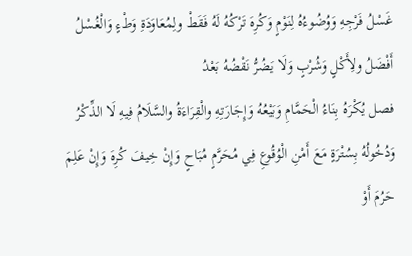غَسْلُ فَرْجِهِ وَوُضُوءُهُ لِنَوْمٍ وَكُرِهَ تَرْكُهُ لَهُ فَقَطْ ولِمُعَاوَدَةِ وَطْءٍ وَالْغُسْلُ أَفْضَلُ ولِأَكْلٍ وَشُرْبٍ وَلَا يَضُرُّ نَقْضُهُ بَعْدُ
فصل يُكْرَهُ بِنَاءُ الْحَمَّامِ وَبَيْعُهُ وَإِجَارَتِهِ والْقِرَاءَةُ والسَّلَامُ فِيهِ لَا الذِّكْرُ وَدُخُولُهُ بِسُتْرَةٍ مَعَ أَمْنِ الْوُقُوعِ فِي مُحَرَّمٍ مُبَاحٍ وَإِنْ خِيفَ كُرِهَ وَإِنْ عَلِمَ حَرُمَ أَوْ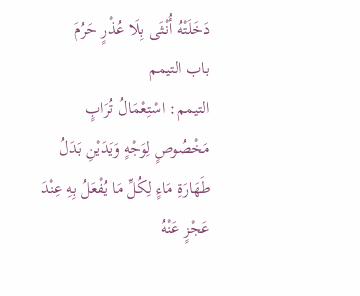دَخَلَتْهُ أُنْثَى بِلَا عُذْرٍ حَرُمَ
باب التيمم
التيمم: اسْتِعْمَالُ تُرَابٍ مَخْصُوصٍ لِوَجْهٍ وَيَدَيْنِ بَدَلُ طَهَارَةِ مَاءٍ لِكُلِّ مَا يُفْعَلُ بِهِ عِنْدَ عَجْزٍ عَنْهُ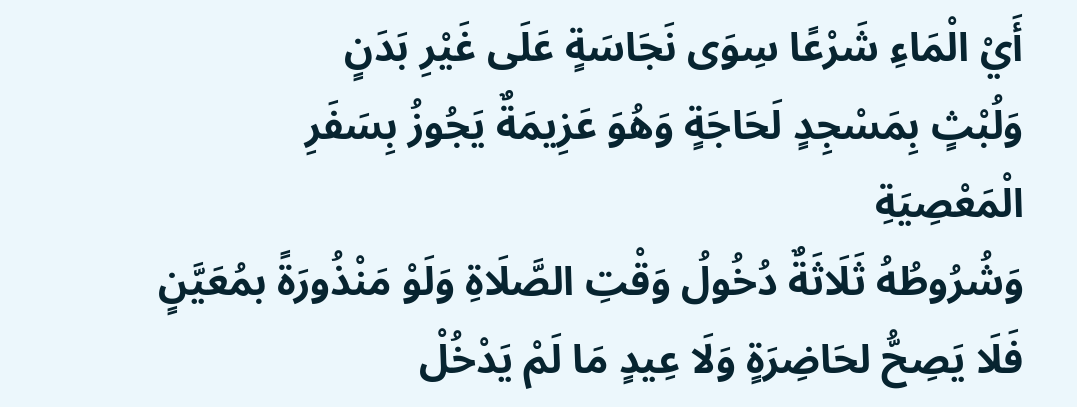أَيْ الْمَاءِ شَرْعًا سِوَى نَجَاسَةٍ عَلَى غَيْرِ بَدَنٍ
وَلُبْثٍ بِمَسْجِدٍ لَحَاجَةٍ وَهُوَ عَزِيمَةٌ يَجُوزُ بِسَفَرِ الْمَعْصِيَةِ
وَشُرُوطُهُ ثَلَاثَةٌ دُخُولُ وَقْتِ الصَّلَاةِ وَلَوْ مَنْذُورَةً بمُعَيَّنٍ فَلَا يَصِحُّ لحَاضِرَةٍ وَلَا عِيدٍ مَا لَمْ يَدْخُلْ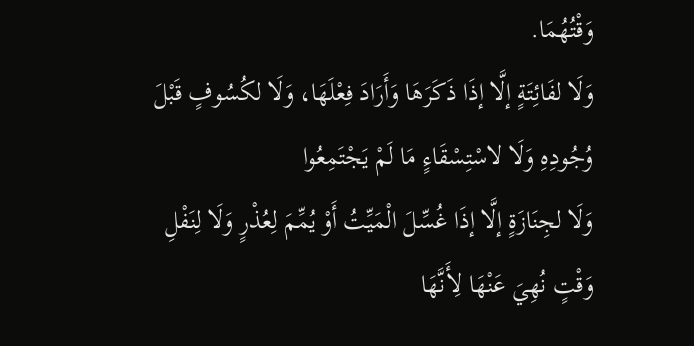وَقْتُهُمَا.
وَلَا لفَائِتَةٍ إلَّا إذَا ذَكَرَهَا وَأَرَادَ فِعْلَهَا، وَلَا لكُسُوفٍ قَبْلَ وُجُودِهِ وَلَا لاسْتِسْقَاءٍ مَا لَمْ يَجْتَمِعُوا
وَلَا لجِنَازَةٍ إلَّا إذَا غُسِّلَ الْمَيِّتُ أَوْ يُمِّمَ لِعُذْرٍ وَلَا لِنَفْلِ وَقْتٍ نُهِيَ عَنْهَا لِأَنَّهَا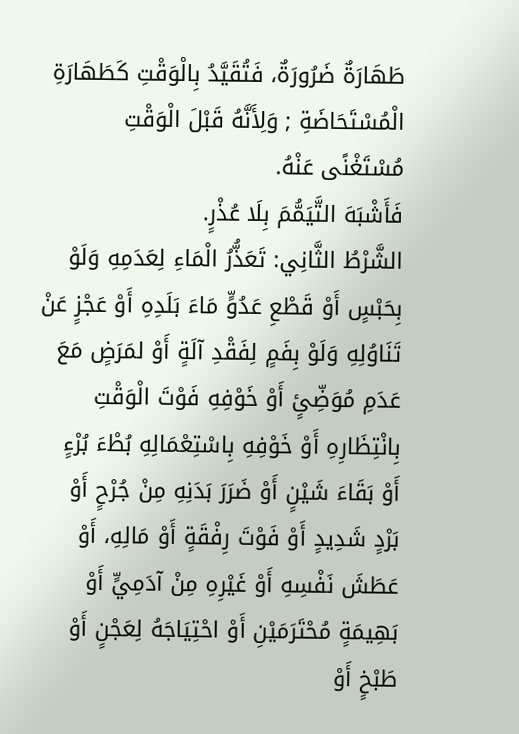طَهَارَةٌ ضَرُورَةٌ، فَتُقَيَّدُ بِالْوَقْتِ كَطَهَارَةِ الْمُسْتَحَاضَةِ ; وَلِأَنَّهُ قَبْلَ الْوَقْتِ مُسْتَغْنًى عَنْهُ.
فَأَشْبَهَ التَّيَمُّمَ بِلَا عُذْرٍ.
الشَّرْطُ الثَّانِي: تَعَذُّرُ الْمَاءِ لِعَدَمِهِ وَلَوْ بِحَبْسٍ أَوْ قَطْعِ عَدُوٍّ مَاءَ بَلَدِهِ أَوْ عَجْزٍ عَنْ تَنَاوُلِهِ وَلَوْ بِفَمٍ لِفَقْدِ آلَةٍ أَوْ لمَرَضٍ مَعَ عَدَمِ مُوَضِّئٍ أَوْ خَوْفِهِ فَوْتَ الْوَقْتِ بِانْتِظَارِهِ أَوْ خَوْفِهِ بِاسْتِعْمَالِهِ بُطْءَ بُرْءٍ أَوْ بَقَاءَ شَيْنٍ أَوْ ضَرَرَ بَدَنِهِ مِنْ جُرْحٍ أَوْ بَرْدٍ شَدِيدٍ أَوْ فَوْتَ رِفْقَةٍ أَوْ مَالِهِ، أَوْ عَطَشَ نَفْسِهِ أَوْ غَيْرِهِ مِنْ آدَمِيٍّ أَوْ بَهِيمَةٍ مُحْتَرَمَيْنِ أَوْ احْتِيَاجَهُ لِعَجْنٍ أَوْ طَبْخٍ أَوْ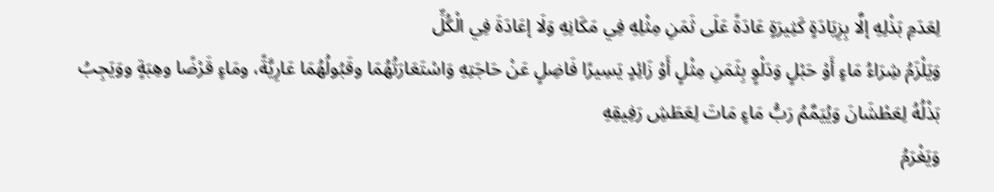لِعَدَمِ بَذْلِهِ إلَّا بِزِيَادَةٍ كَثِيرَةٍ عَادَةً عَلَى ثَمَنِ مِثْلِهِ فِي مَكَانِهِ وَلَا إعَادَةَ فِي الْكُلِّ
وَيَلْزَمُ شِرَاءُ مَاءٍ أَوْ حَبْلٍ وَدَلْوٍ بِثَمَنِ مِثْلٍ أَوْ زَائِدٍ يَسِيرًا فَاضِلٍ عَنْ حَاجَتِهِ وَاسْتَعَارَتُهُمَا وقَبُولُهُمَا عَارِيَّةً، ومَاءٍ قَرْضًا وهِبَةٍ ووَيَجِبُ بَذْلُهُ لِعَطْشَانَ وَيُيَمَّمُ رَبُّ مَاءٍ مَاتَ لِعَطَشِ رَفِيقِهِ
وَيَغْرَمُ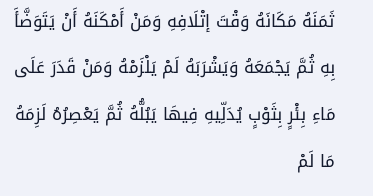ثَمَنَهُ مَكَانَهُ وَقْتَ إتْلَافِهِ وَمَنْ أَمْكَنَهُ أَنْ يَتَوَضَّأَ بِهِ ثُمَّ يَجْمَعَهُ وَيَشْرَبَهُ لَمْ يَلْزَمْهُ وَمَنْ قَدَرَ عَلَى مَاءِ بِئْرٍ بِثَوْبٍ يُدَلِّيهِ فِيهَا يَبُلُّهُ ثُمَّ يَعْصِرُهُ لَزِمَهُ مَا لَمْ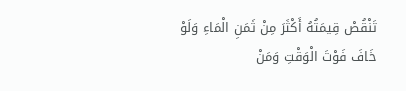تَنْقُصْ قِيمَتُهُ أَكْثَرَ مِنْ ثَمَنِ الْمَاءِ وَلَوْ خَافَ فَوْتَ الْوَقْتِ وَمَنْ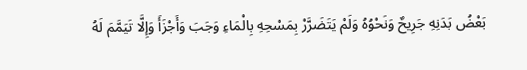بَعْضُ بَدَنِهِ جَرِيحٌ وَنَحْوُهُ وَلَمْ يَتَضَرَّرْ بِمَسْحِهِ بِالْمَاءِ وَجَبَ وَأَجْزَأَ وَإِلَّا تَيَمَّمَ لَهُ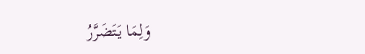وَلِمَا يَتَضَرَّرُ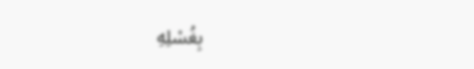بِغُسْلِهِ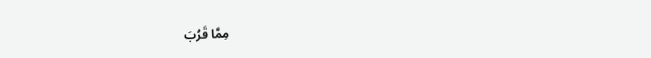مِمَّا قَرُبَ